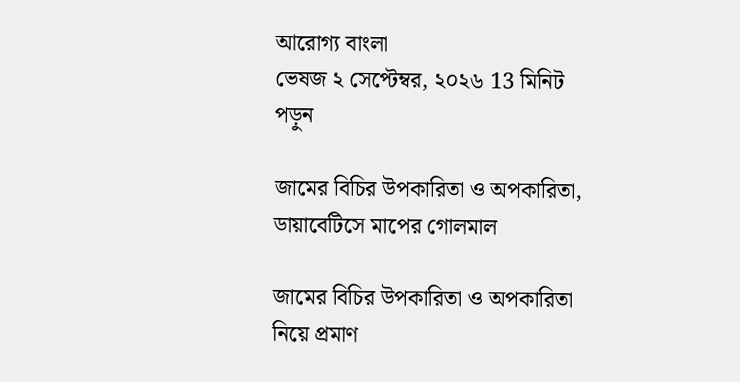আরোগ্য বাংলা
ভেষজ ২ সেপ্টেম্বর, ২০২৬ 13 মিনিট পড়ুন

জামের বিচির উপকারিতা ও অপকারিতা, ডায়াবেটিসে মাপের গোলমাল

জামের বিচির উপকারিতা ও অপকারিতা নিয়ে প্রমাণ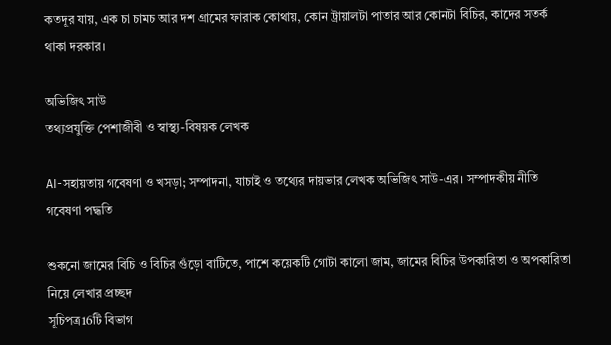কতদূর যায়, এক চা চামচ আর দশ গ্রামের ফারাক কোথায়, কোন ট্রায়ালটা পাতার আর কোনটা বিচির, কাদের সতর্ক থাকা দরকার।

অভিজিৎ সাউ
তথ্যপ্রযুক্তি পেশাজীবী ও স্বাস্থ্য-বিষয়ক লেখক

AI-সহায়তায় গবেষণা ও খসড়া; সম্পাদনা, যাচাই ও তথ্যের দায়ভার লেখক অভিজিৎ সাউ-এর। সম্পাদকীয় নীতি গবেষণা পদ্ধতি

শুকনো জামের বিচি ও বিচির গুঁড়ো বাটিতে, পাশে কয়েকটি গোটা কালো জাম, জামের বিচির উপকারিতা ও অপকারিতা নিয়ে লেখার প্রচ্ছদ
সূচিপত্র16টি বিভাগ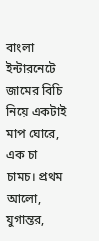বাংলা ইন্টারনেটে জামের বিচি নিয়ে একটাই মাপ ঘোরে, এক চা চামচ। প্রথম আলো, যুগান্তর,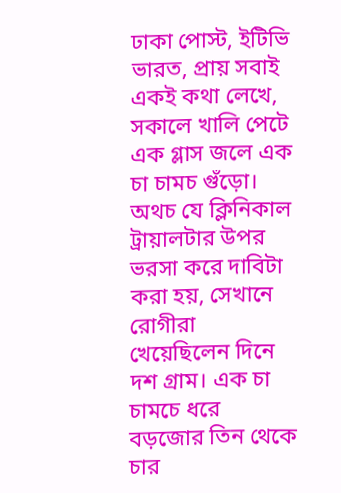ঢাকা পোস্ট, ইটিভি ভারত, প্রায় সবাই একই কথা লেখে, সকালে খালি পেটে এক গ্লাস জলে এক চা চামচ গুঁড়ো। অথচ যে ক্লিনিকাল ট্রায়ালটার উপর ভরসা করে দাবিটা করা হয়, সেখানে রোগীরা খেয়েছিলেন দিনে দশ গ্রাম। এক চা চামচে ধরে বড়জোর তিন থেকে চার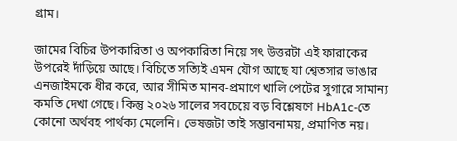গ্রাম।

জামের বিচির উপকারিতা ও অপকারিতা নিয়ে সৎ উত্তরটা এই ফারাকের উপরেই দাঁড়িয়ে আছে। বিচিতে সত্যিই এমন যৌগ আছে যা শ্বেতসার ভাঙার এনজাইমকে ধীর করে, আর সীমিত মানব-প্রমাণে খালি পেটের সুগারে সামান্য কমতি দেখা গেছে। কিন্তু ২০২৬ সালের সবচেয়ে বড় বিশ্লেষণে HbA1c-তে কোনো অর্থবহ পার্থক্য মেলেনি। ভেষজটা তাই সম্ভাবনাময়, প্রমাণিত নয়।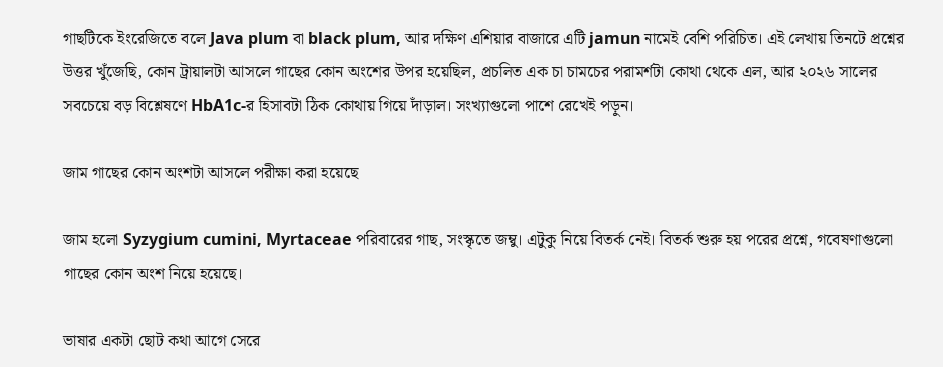গাছটিকে ইংরেজিতে বলে Java plum বা black plum, আর দক্ষিণ এশিয়ার বাজারে এটি jamun নামেই বেশি পরিচিত। এই লেখায় তিনটে প্রশ্নের উত্তর খুঁজেছি, কোন ট্রায়ালটা আসলে গাছের কোন অংশের উপর হয়েছিল, প্রচলিত এক চা চামচের পরামর্শটা কোথা থেকে এল, আর ২০২৬ সালের সবচেয়ে বড় বিশ্লেষণে HbA1c-র হিসাবটা ঠিক কোথায় গিয়ে দাঁড়াল। সংখ্যাগুলো পাশে রেখেই পড়ুন।

জাম গাছের কোন অংশটা আসলে পরীক্ষা করা হয়েছে

জাম হলো Syzygium cumini, Myrtaceae পরিবারের গাছ, সংস্কৃতে জম্বু। এটুকু নিয়ে বিতর্ক নেই। বিতর্ক শুরু হয় পরের প্রশ্নে, গবেষণাগুলো গাছের কোন অংশ নিয়ে হয়েছে।

ভাষার একটা ছোট কথা আগে সেরে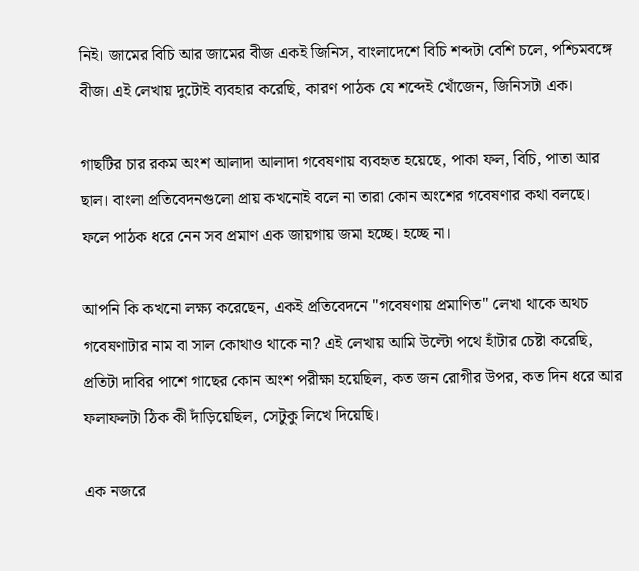নিই। জামের বিচি আর জামের বীজ একই জিনিস, বাংলাদেশে বিচি শব্দটা বেশি চলে, পশ্চিমবঙ্গে বীজ। এই লেখায় দুটোই ব্যবহার করেছি, কারণ পাঠক যে শব্দেই খোঁজেন, জিনিসটা এক।

গাছটির চার রকম অংশ আলাদা আলাদা গবেষণায় ব্যবহৃত হয়েছে, পাকা ফল, বিচি, পাতা আর ছাল। বাংলা প্রতিবেদনগুলো প্রায় কখনোই বলে না তারা কোন অংশের গবেষণার কথা বলছে। ফলে পাঠক ধরে নেন সব প্রমাণ এক জায়গায় জমা হচ্ছে। হচ্ছে না।

আপনি কি কখনো লক্ষ্য করেছেন, একই প্রতিবেদনে "গবেষণায় প্রমাণিত" লেখা থাকে অথচ গবেষণাটার নাম বা সাল কোথাও থাকে না? এই লেখায় আমি উল্টো পথে হাঁটার চেষ্টা করেছি, প্রতিটা দাবির পাশে গাছের কোন অংশ পরীক্ষা হয়েছিল, কত জন রোগীর উপর, কত দিন ধরে আর ফলাফলটা ঠিক কী দাঁড়িয়েছিল, সেটুকু লিখে দিয়েছি।

এক নজরে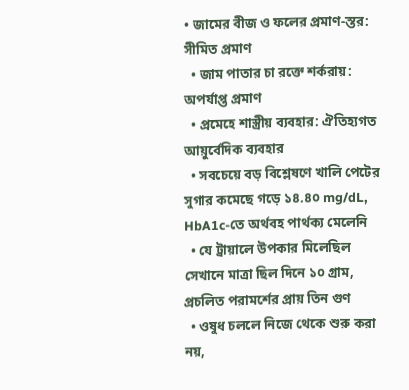• জামের বীজ ও ফলের প্রমাণ-স্তর: সীমিত প্রমাণ
  • জাম পাতার চা রক্তে শর্করায়: অপর্যাপ্ত প্রমাণ
  • প্রমেহে শাস্ত্রীয় ব্যবহার: ঐতিহ্যগত আয়ুর্বেদিক ব্যবহার
  • সবচেয়ে বড় বিশ্লেষণে খালি পেটের সুগার কমেছে গড়ে ১৪.৪০ mg/dL, HbA1c-তে অর্থবহ পার্থক্য মেলেনি
  • যে ট্রায়ালে উপকার মিলেছিল সেখানে মাত্রা ছিল দিনে ১০ গ্রাম, প্রচলিত পরামর্শের প্রায় তিন গুণ
  • ওষুধ চললে নিজে থেকে শুরু করা নয়,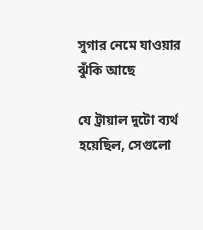সুগার নেমে যাওয়ার ঝুঁকি আছে

যে ট্রায়াল দুটো ব্যর্থ হয়েছিল, সেগুলো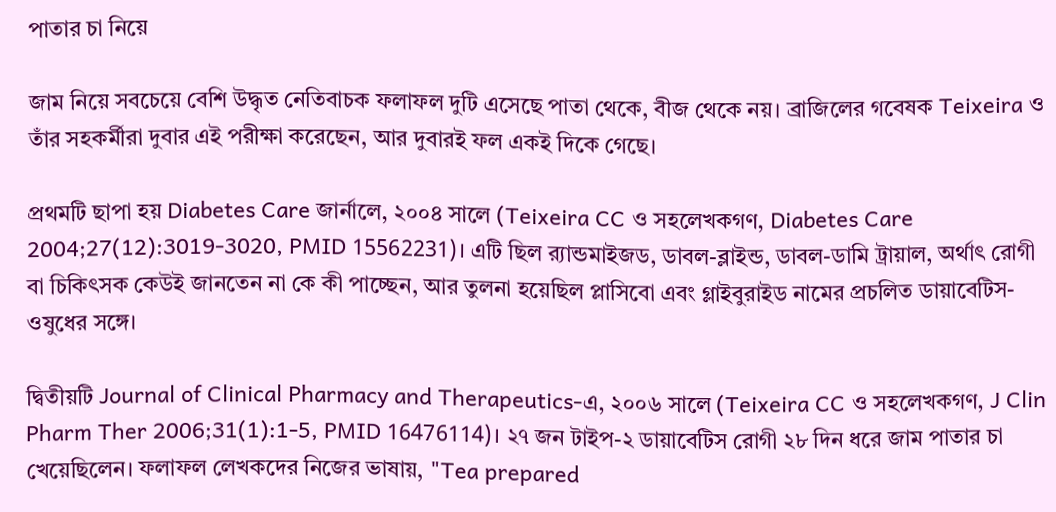পাতার চা নিয়ে

জাম নিয়ে সবচেয়ে বেশি উদ্ধৃত নেতিবাচক ফলাফল দুটি এসেছে পাতা থেকে, বীজ থেকে নয়। ব্রাজিলের গবেষক Teixeira ও তাঁর সহকর্মীরা দুবার এই পরীক্ষা করেছেন, আর দুবারই ফল একই দিকে গেছে।

প্রথমটি ছাপা হয় Diabetes Care জার্নালে, ২০০৪ সালে (Teixeira CC ও সহলেখকগণ, Diabetes Care 2004;27(12):3019-3020, PMID 15562231)। এটি ছিল র‍্যান্ডমাইজড, ডাবল-ব্লাইন্ড, ডাবল-ডামি ট্রায়াল, অর্থাৎ রোগী বা চিকিৎসক কেউই জানতেন না কে কী পাচ্ছেন, আর তুলনা হয়েছিল প্লাসিবো এবং গ্লাইবুরাইড নামের প্রচলিত ডায়াবেটিস-ওষুধের সঙ্গে।

দ্বিতীয়টি Journal of Clinical Pharmacy and Therapeutics-এ, ২০০৬ সালে (Teixeira CC ও সহলেখকগণ, J Clin Pharm Ther 2006;31(1):1-5, PMID 16476114)। ২৭ জন টাইপ-২ ডায়াবেটিস রোগী ২৮ দিন ধরে জাম পাতার চা খেয়েছিলেন। ফলাফল লেখকদের নিজের ভাষায়, "Tea prepared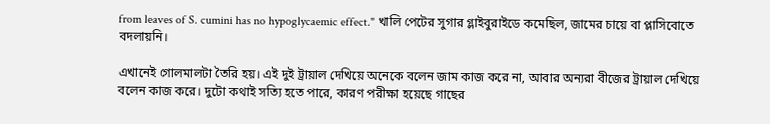from leaves of S. cumini has no hypoglycaemic effect." খালি পেটের সুগার গ্লাইবুরাইডে কমেছিল, জামের চায়ে বা প্লাসিবোতে বদলায়নি।

এখানেই গোলমালটা তৈরি হয়। এই দুই ট্রায়াল দেখিয়ে অনেকে বলেন জাম কাজ করে না, আবার অন্যরা বীজের ট্রায়াল দেখিয়ে বলেন কাজ করে। দুটো কথাই সত্যি হতে পারে, কারণ পরীক্ষা হয়েছে গাছের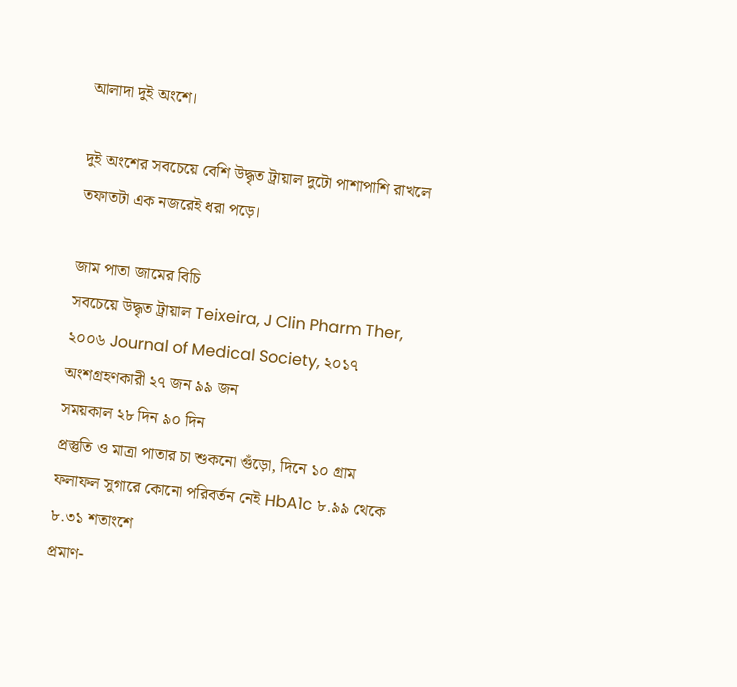আলাদা দুই অংশে।

দুই অংশের সবচেয়ে বেশি উদ্ধৃত ট্রায়াল দুটো পাশাপাশি রাখলে তফাতটা এক নজরেই ধরা পড়ে।

জাম পাতা জামের বিচি
সবচেয়ে উদ্ধৃত ট্রায়াল Teixeira, J Clin Pharm Ther, ২০০৬ Journal of Medical Society, ২০১৭
অংশগ্রহণকারী ২৭ জন ৯৯ জন
সময়কাল ২৮ দিন ৯০ দিন
প্রস্তুতি ও মাত্রা পাতার চা শুকনো গুঁড়ো, দিনে ১০ গ্রাম
ফলাফল সুগারে কোনো পরিবর্তন নেই HbA1c ৮.৯৯ থেকে ৮.৩১ শতাংশে
প্রমাণ-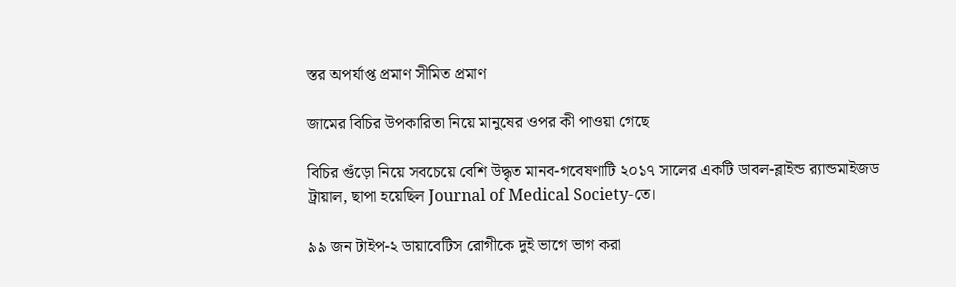স্তর অপর্যাপ্ত প্রমাণ সীমিত প্রমাণ

জামের বিচির উপকারিতা নিয়ে মানুষের ওপর কী পাওয়া গেছে

বিচির গুঁড়ো নিয়ে সবচেয়ে বেশি উদ্ধৃত মানব-গবেষণাটি ২০১৭ সালের একটি ডাবল-ব্লাইন্ড র‍্যান্ডমাইজড ট্রায়াল, ছাপা হয়েছিল Journal of Medical Society-তে।

৯৯ জন টাইপ-২ ডায়াবেটিস রোগীকে দুই ভাগে ভাগ করা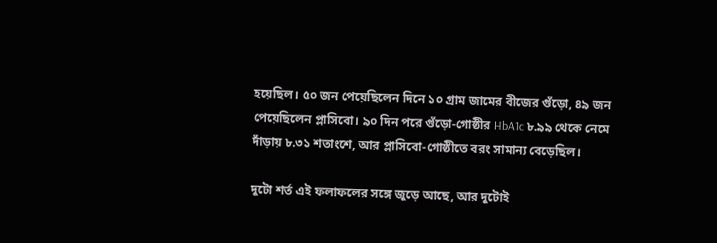হয়েছিল। ৫০ জন পেয়েছিলেন দিনে ১০ গ্রাম জামের বীজের গুঁড়ো, ৪৯ জন পেয়েছিলেন প্লাসিবো। ৯০ দিন পরে গুঁড়ো-গোষ্ঠীর HbA1c ৮.৯৯ থেকে নেমে দাঁড়ায় ৮.৩১ শতাংশে, আর প্লাসিবো-গোষ্ঠীতে বরং সামান্য বেড়েছিল।

দুটো শর্ত এই ফলাফলের সঙ্গে জুড়ে আছে, আর দুটোই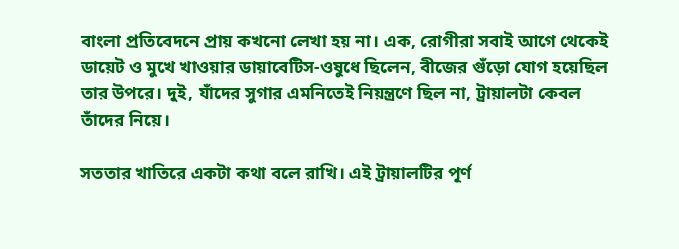বাংলা প্রতিবেদনে প্রায় কখনো লেখা হয় না। এক, রোগীরা সবাই আগে থেকেই ডায়েট ও মুখে খাওয়ার ডায়াবেটিস-ওষুধে ছিলেন, বীজের গুঁড়ো যোগ হয়েছিল তার উপরে। দুই, যাঁদের সুগার এমনিতেই নিয়ন্ত্রণে ছিল না, ট্রায়ালটা কেবল তাঁদের নিয়ে।

সততার খাতিরে একটা কথা বলে রাখি। এই ট্রায়ালটির পূর্ণ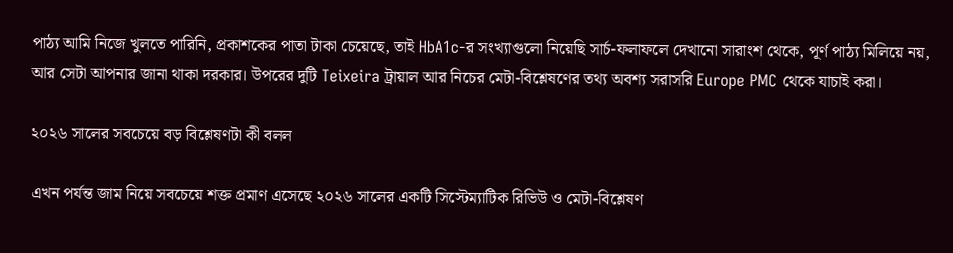পাঠ্য আমি নিজে খুলতে পারিনি, প্রকাশকের পাতা টাকা চেয়েছে, তাই HbA1c-র সংখ্যাগুলো নিয়েছি সার্চ-ফলাফলে দেখানো সারাংশ থেকে, পূর্ণ পাঠ্য মিলিয়ে নয়, আর সেটা আপনার জানা থাকা দরকার। উপরের দুটি Teixeira ট্রায়াল আর নিচের মেটা-বিশ্লেষণের তথ্য অবশ্য সরাসরি Europe PMC থেকে যাচাই করা।

২০২৬ সালের সবচেয়ে বড় বিশ্লেষণটা কী বলল

এখন পর্যন্ত জাম নিয়ে সবচেয়ে শক্ত প্রমাণ এসেছে ২০২৬ সালের একটি সিস্টেম্যাটিক রিভিউ ও মেটা-বিশ্লেষণ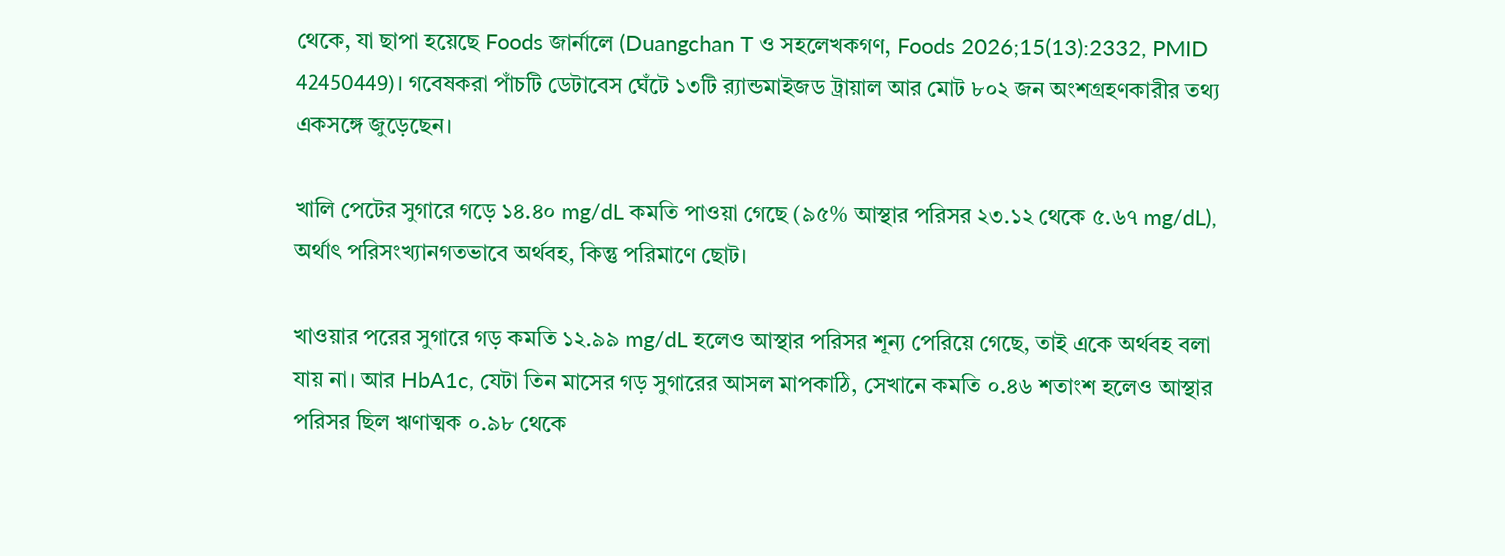থেকে, যা ছাপা হয়েছে Foods জার্নালে (Duangchan T ও সহলেখকগণ, Foods 2026;15(13):2332, PMID 42450449)। গবেষকরা পাঁচটি ডেটাবেস ঘেঁটে ১৩টি র‍্যান্ডমাইজড ট্রায়াল আর মোট ৮০২ জন অংশগ্রহণকারীর তথ্য একসঙ্গে জুড়েছেন।

খালি পেটের সুগারে গড়ে ১৪.৪০ mg/dL কমতি পাওয়া গেছে (৯৫% আস্থার পরিসর ২৩.১২ থেকে ৫.৬৭ mg/dL), অর্থাৎ পরিসংখ্যানগতভাবে অর্থবহ, কিন্তু পরিমাণে ছোট।

খাওয়ার পরের সুগারে গড় কমতি ১২.৯৯ mg/dL হলেও আস্থার পরিসর শূন্য পেরিয়ে গেছে, তাই একে অর্থবহ বলা যায় না। আর HbA1c, যেটা তিন মাসের গড় সুগারের আসল মাপকাঠি, সেখানে কমতি ০.৪৬ শতাংশ হলেও আস্থার পরিসর ছিল ঋণাত্মক ০.৯৮ থেকে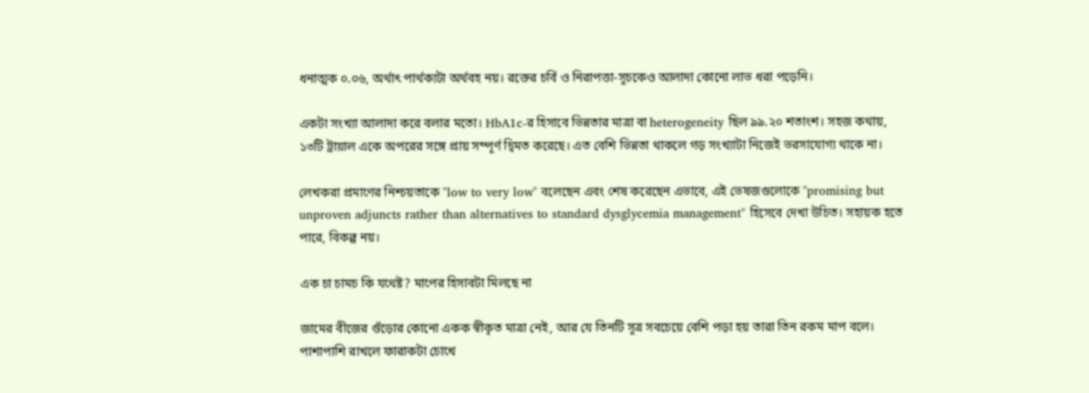ধনাত্মক ০.০৬, অর্থাৎ পার্থক্যটা অর্থবহ নয়। রক্তের চর্বি ও নিরাপত্তা-সূচকেও আলাদা কোনো লাভ ধরা পড়েনি।

একটা সংখ্যা আলাদা করে বলার মতো। HbA1c-র হিসাবে ভিন্নতার মাত্রা বা heterogeneity ছিল ৯৯.২০ শতাংশ। সহজ কথায়, ১৩টি ট্রায়াল একে অপরের সঙ্গে প্রায় সম্পূর্ণ দ্বিমত করেছে। এত বেশি ভিন্নতা থাকলে গড় সংখ্যাটা নিজেই ভরসাযোগ্য থাকে না।

লেখকরা প্রমাণের নিশ্চয়তাকে "low to very low" বলেছেন এবং শেষ করেছেন এভাবে, এই ভেষজগুলোকে "promising but unproven adjuncts rather than alternatives to standard dysglycemia management" হিসেবে দেখা উচিত। সহায়ক হতে পারে, বিকল্প নয়।

এক চা চামচ কি যথেষ্ট? মাপের হিসাবটা মিলছে না

জামের বীজের গুঁড়োর কোনো একক স্বীকৃত মাত্রা নেই, আর যে তিনটি সূত্র সবচেয়ে বেশি পড়া হয় তারা তিন রকম মাপ বলে। পাশাপাশি রাখলে ফারাকটা চোখে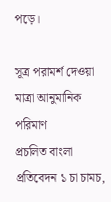পড়ে।

সূত্র পরামর্শ দেওয়া মাত্রা আনুমানিক পরিমাণ
প্রচলিত বাংলা প্রতিবেদন ১ চা চামচ,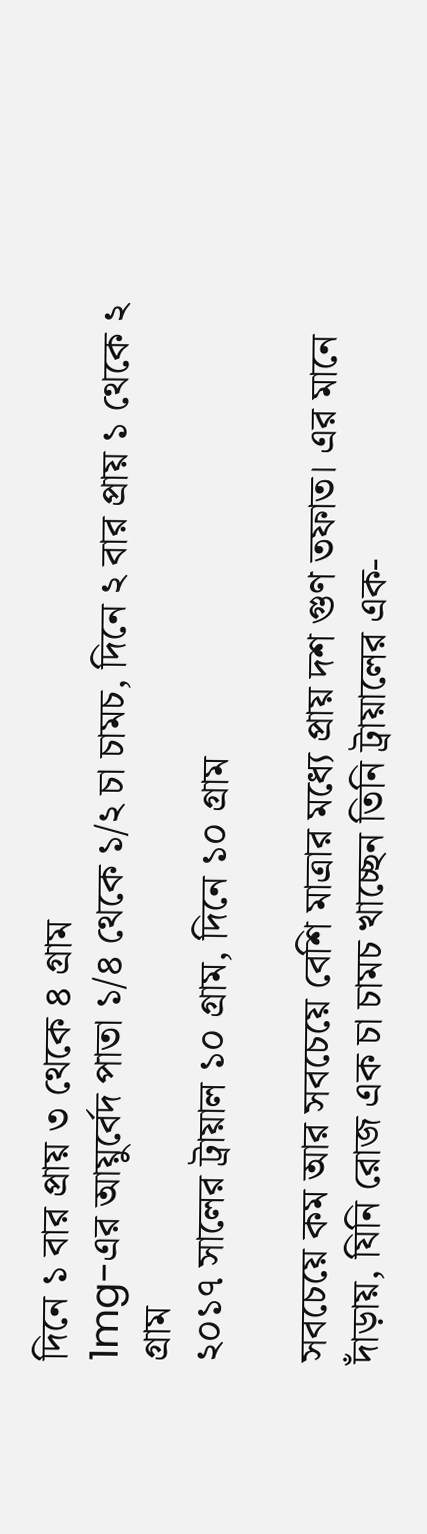দিনে ১ বার প্রায় ৩ থেকে ৪ গ্রাম
1mg-এর আয়ুর্বেদ পাতা ১/৪ থেকে ১/২ চা চামচ, দিনে ২ বার প্রায় ১ থেকে ২ গ্রাম
২০১৭ সালের ট্রায়াল ১০ গ্রাম, দিনে ১০ গ্রাম

সবচেয়ে কম আর সবচেয়ে বেশি মাত্রার মধ্যে প্রায় দশ গুণ তফাত। এর মানে দাঁড়ায়, যিনি রোজ এক চা চামচ খাচ্ছেন তিনি ট্রায়ালের এক-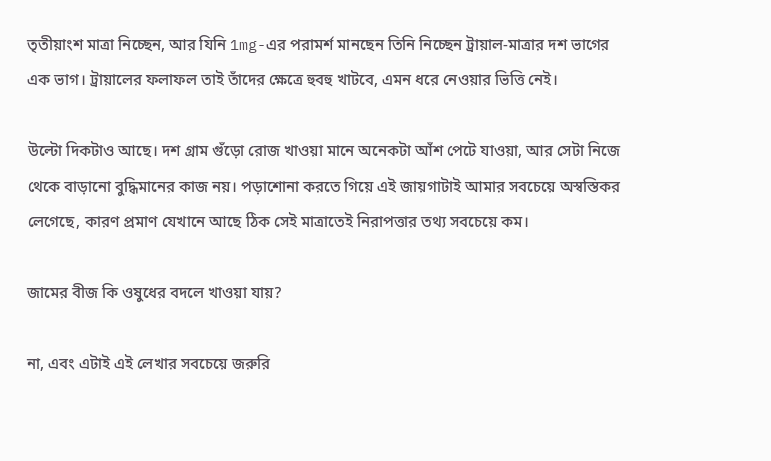তৃতীয়াংশ মাত্রা নিচ্ছেন, আর যিনি 1mg-এর পরামর্শ মানছেন তিনি নিচ্ছেন ট্রায়াল-মাত্রার দশ ভাগের এক ভাগ। ট্রায়ালের ফলাফল তাই তাঁদের ক্ষেত্রে হুবহু খাটবে, এমন ধরে নেওয়ার ভিত্তি নেই।

উল্টো দিকটাও আছে। দশ গ্রাম গুঁড়ো রোজ খাওয়া মানে অনেকটা আঁশ পেটে যাওয়া, আর সেটা নিজে থেকে বাড়ানো বুদ্ধিমানের কাজ নয়। পড়াশোনা করতে গিয়ে এই জায়গাটাই আমার সবচেয়ে অস্বস্তিকর লেগেছে, কারণ প্রমাণ যেখানে আছে ঠিক সেই মাত্রাতেই নিরাপত্তার তথ্য সবচেয়ে কম।

জামের বীজ কি ওষুধের বদলে খাওয়া যায়?

না, এবং এটাই এই লেখার সবচেয়ে জরুরি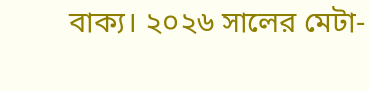বাক্য। ২০২৬ সালের মেটা-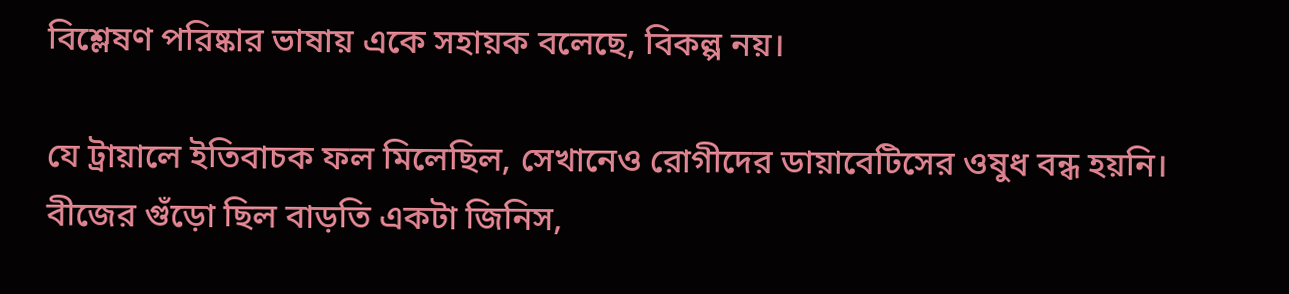বিশ্লেষণ পরিষ্কার ভাষায় একে সহায়ক বলেছে, বিকল্প নয়।

যে ট্রায়ালে ইতিবাচক ফল মিলেছিল, সেখানেও রোগীদের ডায়াবেটিসের ওষুধ বন্ধ হয়নি। বীজের গুঁড়ো ছিল বাড়তি একটা জিনিস,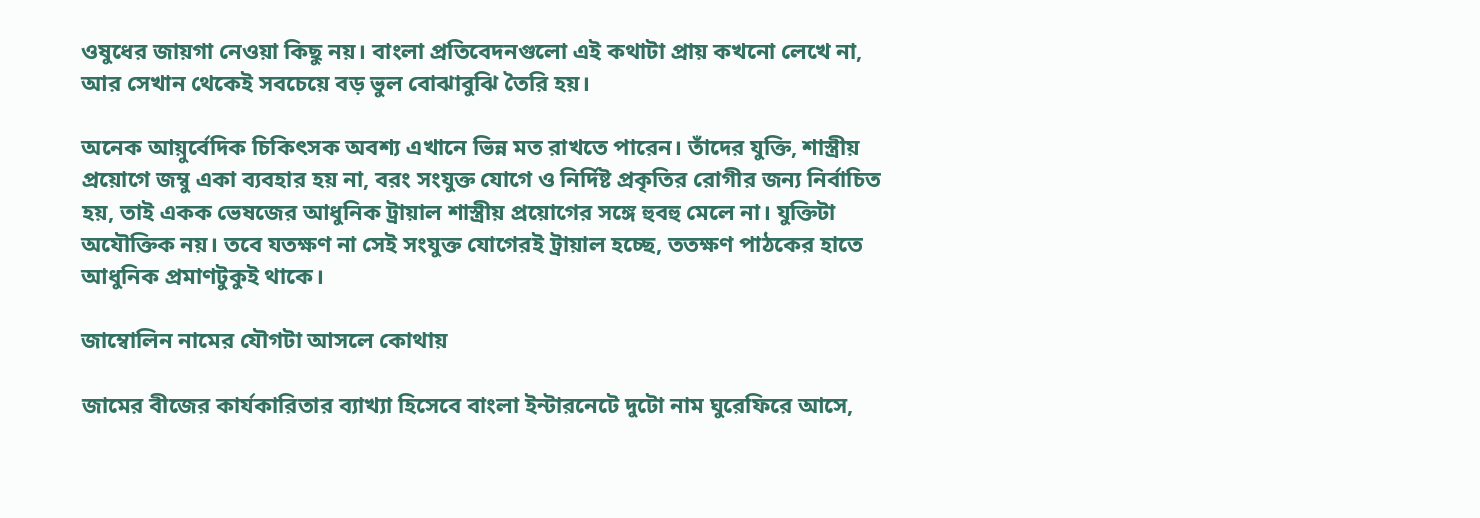ওষুধের জায়গা নেওয়া কিছু নয়। বাংলা প্রতিবেদনগুলো এই কথাটা প্রায় কখনো লেখে না, আর সেখান থেকেই সবচেয়ে বড় ভুল বোঝাবুঝি তৈরি হয়।

অনেক আয়ুর্বেদিক চিকিৎসক অবশ্য এখানে ভিন্ন মত রাখতে পারেন। তাঁদের যুক্তি, শাস্ত্রীয় প্রয়োগে জম্বু একা ব্যবহার হয় না, বরং সংযুক্ত যোগে ও নির্দিষ্ট প্রকৃতির রোগীর জন্য নির্বাচিত হয়, তাই একক ভেষজের আধুনিক ট্রায়াল শাস্ত্রীয় প্রয়োগের সঙ্গে হুবহু মেলে না। যুক্তিটা অযৌক্তিক নয়। তবে যতক্ষণ না সেই সংযুক্ত যোগেরই ট্রায়াল হচ্ছে, ততক্ষণ পাঠকের হাতে আধুনিক প্রমাণটুকুই থাকে।

জাম্বোলিন নামের যৌগটা আসলে কোথায়

জামের বীজের কার্যকারিতার ব্যাখ্যা হিসেবে বাংলা ইন্টারনেটে দুটো নাম ঘুরেফিরে আসে,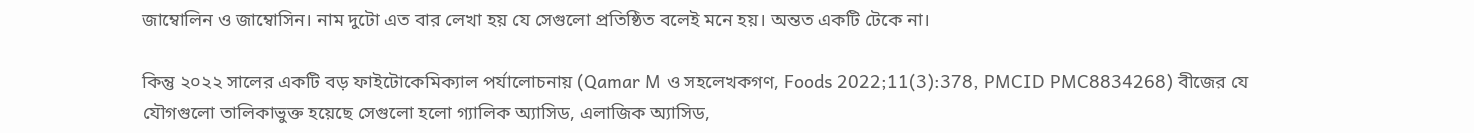জাম্বোলিন ও জাম্বোসিন। নাম দুটো এত বার লেখা হয় যে সেগুলো প্রতিষ্ঠিত বলেই মনে হয়। অন্তত একটি টেকে না।

কিন্তু ২০২২ সালের একটি বড় ফাইটোকেমিক্যাল পর্যালোচনায় (Qamar M ও সহলেখকগণ, Foods 2022;11(3):378, PMCID PMC8834268) বীজের যে যৌগগুলো তালিকাভুক্ত হয়েছে সেগুলো হলো গ্যালিক অ্যাসিড, এলাজিক অ্যাসিড,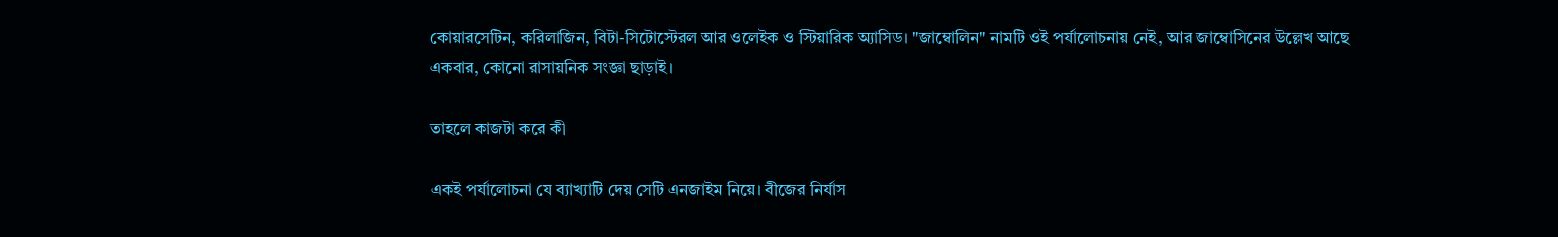কোয়ারসেটিন, করিলাজিন, বিটা-সিটোস্টেরল আর ওলেইক ও স্টিয়ারিক অ্যাসিড। "জাম্বোলিন" নামটি ওই পর্যালোচনায় নেই, আর জাম্বোসিনের উল্লেখ আছে একবার, কোনো রাসায়নিক সংজ্ঞা ছাড়াই।

তাহলে কাজটা করে কী

একই পর্যালোচনা যে ব্যাখ্যাটি দেয় সেটি এনজাইম নিয়ে। বীজের নির্যাস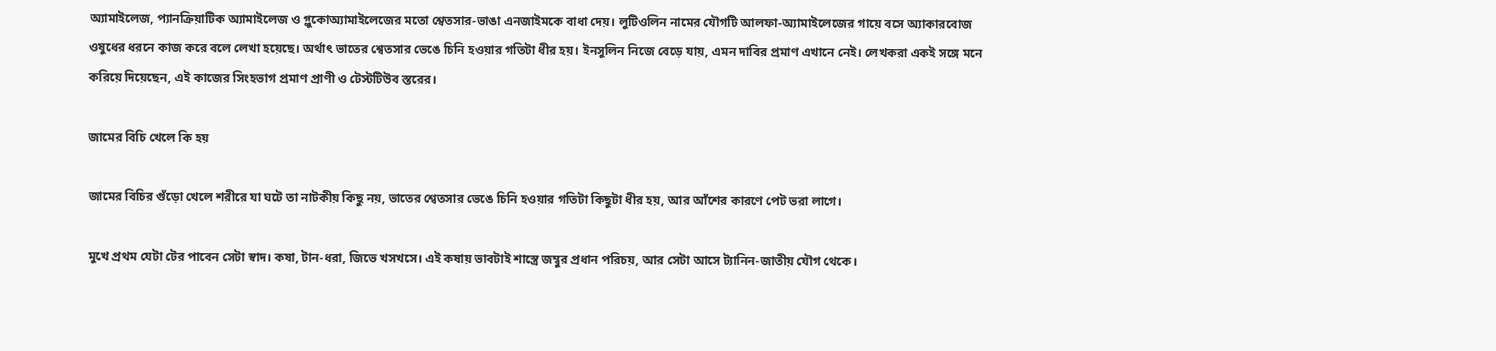অ্যামাইলেজ, প্যানক্রিয়াটিক অ্যামাইলেজ ও গ্লুকোঅ্যামাইলেজের মতো শ্বেতসার-ভাঙা এনজাইমকে বাধা দেয়। লুটিওলিন নামের যৌগটি আলফা-অ্যামাইলেজের গায়ে বসে অ্যাকারবোজ ওষুধের ধরনে কাজ করে বলে লেখা হয়েছে। অর্থাৎ ভাতের শ্বেতসার ভেঙে চিনি হওয়ার গতিটা ধীর হয়। ইনসুলিন নিজে বেড়ে যায়, এমন দাবির প্রমাণ এখানে নেই। লেখকরা একই সঙ্গে মনে করিয়ে দিয়েছেন, এই কাজের সিংহভাগ প্রমাণ প্রাণী ও টেস্টটিউব স্তরের।

জামের বিচি খেলে কি হয়

জামের বিচির গুঁড়ো খেলে শরীরে যা ঘটে তা নাটকীয় কিছু নয়, ভাতের শ্বেতসার ভেঙে চিনি হওয়ার গতিটা কিছুটা ধীর হয়, আর আঁশের কারণে পেট ভরা লাগে।

মুখে প্রথম যেটা টের পাবেন সেটা স্বাদ। কষা, টান-ধরা, জিভে খসখসে। এই কষায় ভাবটাই শাস্ত্রে জম্বুর প্রধান পরিচয়, আর সেটা আসে ট্যানিন-জাতীয় যৌগ থেকে।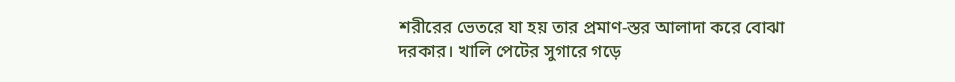শরীরের ভেতরে যা হয় তার প্রমাণ-স্তর আলাদা করে বোঝা দরকার। খালি পেটের সুগারে গড়ে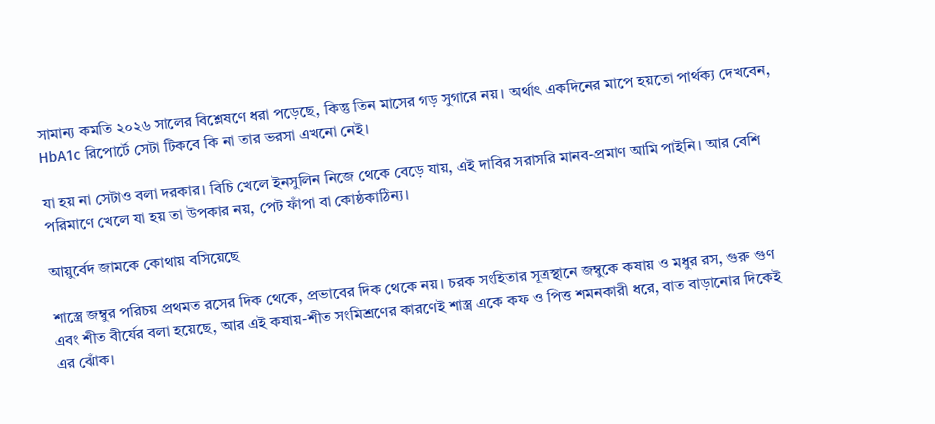সামান্য কমতি ২০২৬ সালের বিশ্লেষণে ধরা পড়েছে, কিন্তু তিন মাসের গড় সুগারে নয়। অর্থাৎ একদিনের মাপে হয়তো পার্থক্য দেখবেন, HbA1c রিপোর্টে সেটা টিকবে কি না তার ভরসা এখনো নেই।

যা হয় না সেটাও বলা দরকার। বিচি খেলে ইনসুলিন নিজে থেকে বেড়ে যায়, এই দাবির সরাসরি মানব-প্রমাণ আমি পাইনি। আর বেশি পরিমাণে খেলে যা হয় তা উপকার নয়, পেট ফাঁপা বা কোষ্ঠকাঠিন্য।

আয়ুর্বেদ জামকে কোথায় বসিয়েছে

শাস্ত্রে জম্বুর পরিচয় প্রথমত রসের দিক থেকে, প্রভাবের দিক থেকে নয়। চরক সংহিতার সূত্রস্থানে জম্বুকে কষায় ও মধুর রস, গুরু গুণ এবং শীত বীর্যের বলা হয়েছে, আর এই কষায়-শীত সংমিশ্রণের কারণেই শাস্ত্র একে কফ ও পিত্ত শমনকারী ধরে, বাত বাড়ানোর দিকেই এর ঝোঁক।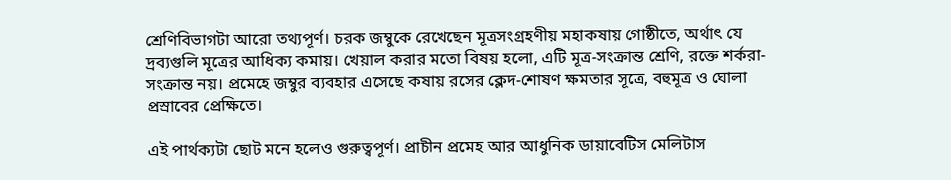শ্রেণিবিভাগটা আরো তথ্যপূর্ণ। চরক জম্বুকে রেখেছেন মূত্রসংগ্রহণীয় মহাকষায় গোষ্ঠীতে, অর্থাৎ যে দ্রব্যগুলি মূত্রের আধিক্য কমায়। খেয়াল করার মতো বিষয় হলো, এটি মূত্র-সংক্রান্ত শ্রেণি, রক্তে শর্করা-সংক্রান্ত নয়। প্রমেহে জম্বুর ব্যবহার এসেছে কষায় রসের ক্লেদ-শোষণ ক্ষমতার সূত্রে, বহুমূত্র ও ঘোলা প্রস্রাবের প্রেক্ষিতে।

এই পার্থক্যটা ছোট মনে হলেও গুরুত্বপূর্ণ। প্রাচীন প্রমেহ আর আধুনিক ডায়াবেটিস মেলিটাস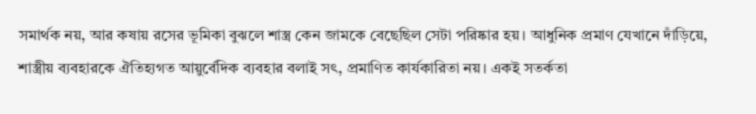সমার্থক নয়, আর কষায় রসের ভূমিকা বুঝলে শাস্ত্র কেন জামকে বেছেছিল সেটা পরিষ্কার হয়। আধুনিক প্রমাণ যেখানে দাঁড়িয়ে, শাস্ত্রীয় ব্যবহারকে ঐতিহ্যগত আয়ুর্বেদিক ব্যবহার বলাই সৎ, প্রমাণিত কার্যকারিতা নয়। একই সতর্কতা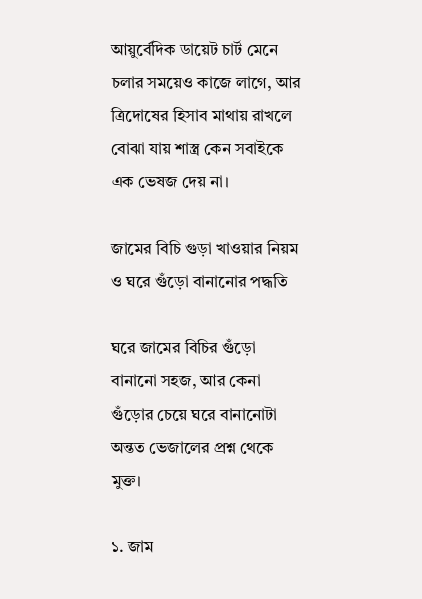আয়ুর্বেদিক ডায়েট চার্ট মেনে চলার সময়েও কাজে লাগে, আর ত্রিদোষের হিসাব মাথায় রাখলে বোঝা যায় শাস্ত্র কেন সবাইকে এক ভেষজ দেয় না।

জামের বিচি গুড়া খাওয়ার নিয়ম ও ঘরে গুঁড়ো বানানোর পদ্ধতি

ঘরে জামের বিচির গুঁড়ো বানানো সহজ, আর কেনা গুঁড়োর চেয়ে ঘরে বানানোটা অন্তত ভেজালের প্রশ্ন থেকে মুক্ত।

১. জাম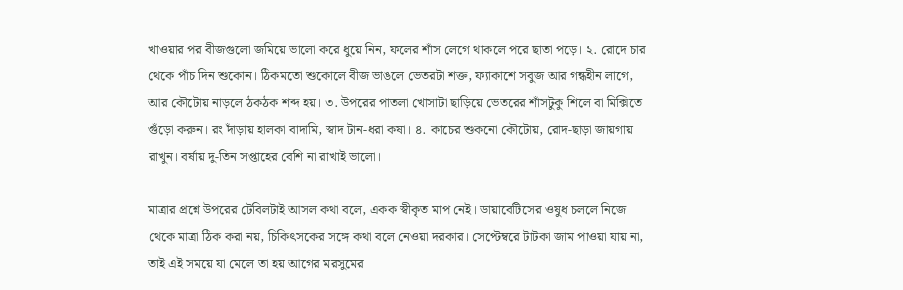খাওয়ার পর বীজগুলো জমিয়ে ভালো করে ধুয়ে নিন, ফলের শাঁস লেগে থাকলে পরে ছাতা পড়ে। ২. রোদে চার থেকে পাঁচ দিন শুকোন। ঠিকমতো শুকোলে বীজ ভাঙলে ভেতরটা শক্ত, ফ্যাকাশে সবুজ আর গন্ধহীন লাগে, আর কৌটোয় নাড়লে ঠকঠক শব্দ হয়। ৩. উপরের পাতলা খোসাটা ছাড়িয়ে ভেতরের শাঁসটুকু শিলে বা মিক্সিতে গুঁড়ো করুন। রং দাঁড়ায় হালকা বাদামি, স্বাদ টান-ধরা কষা। ৪. কাচের শুকনো কৌটোয়, রোদ-ছাড়া জায়গায় রাখুন। বর্ষায় দু-তিন সপ্তাহের বেশি না রাখাই ভালো।

মাত্রার প্রশ্নে উপরের টেবিলটাই আসল কথা বলে, একক স্বীকৃত মাপ নেই। ডায়াবেটিসের ওষুধ চললে নিজে থেকে মাত্রা ঠিক করা নয়, চিকিৎসকের সঙ্গে কথা বলে নেওয়া দরকার। সেপ্টেম্বরে টাটকা জাম পাওয়া যায় না, তাই এই সময়ে যা মেলে তা হয় আগের মরসুমের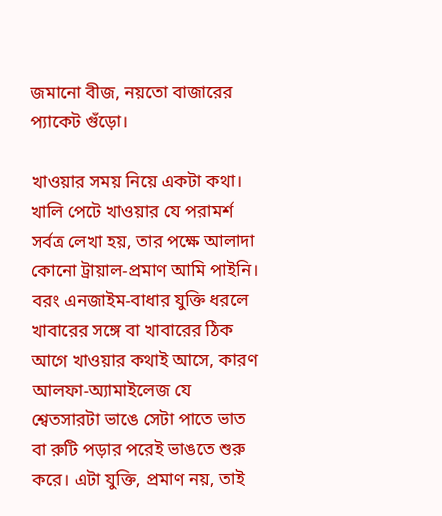জমানো বীজ, নয়তো বাজারের প্যাকেট গুঁড়ো।

খাওয়ার সময় নিয়ে একটা কথা। খালি পেটে খাওয়ার যে পরামর্শ সর্বত্র লেখা হয়, তার পক্ষে আলাদা কোনো ট্রায়াল-প্রমাণ আমি পাইনি। বরং এনজাইম-বাধার যুক্তি ধরলে খাবারের সঙ্গে বা খাবারের ঠিক আগে খাওয়ার কথাই আসে, কারণ আলফা-অ্যামাইলেজ যে শ্বেতসারটা ভাঙে সেটা পাতে ভাত বা রুটি পড়ার পরেই ভাঙতে শুরু করে। এটা যুক্তি, প্রমাণ নয়, তাই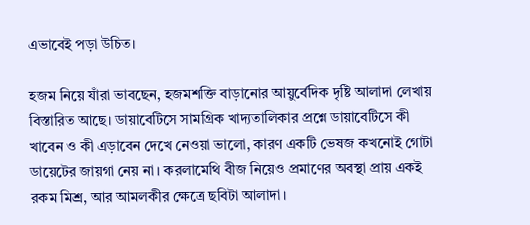এভাবেই পড়া উচিত।

হজম নিয়ে যাঁরা ভাবছেন, হজমশক্তি বাড়ানোর আয়ুর্বেদিক দৃষ্টি আলাদা লেখায় বিস্তারিত আছে। ডায়াবেটিসে সামগ্রিক খাদ্যতালিকার প্রশ্নে ডায়াবেটিসে কী খাবেন ও কী এড়াবেন দেখে নেওয়া ভালো, কারণ একটি ভেষজ কখনোই গোটা ডায়েটের জায়গা নেয় না। করলামেথি বীজ নিয়েও প্রমাণের অবস্থা প্রায় একই রকম মিশ্র, আর আমলকীর ক্ষেত্রে ছবিটা আলাদা।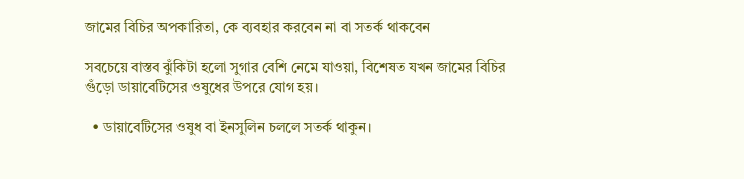জামের বিচির অপকারিতা, কে ব্যবহার করবেন না বা সতর্ক থাকবেন

সবচেয়ে বাস্তব ঝুঁকিটা হলো সুগার বেশি নেমে যাওয়া, বিশেষত যখন জামের বিচির গুঁড়ো ডায়াবেটিসের ওষুধের উপরে যোগ হয়।

  • ডায়াবেটিসের ওষুধ বা ইনসুলিন চললে সতর্ক থাকুন।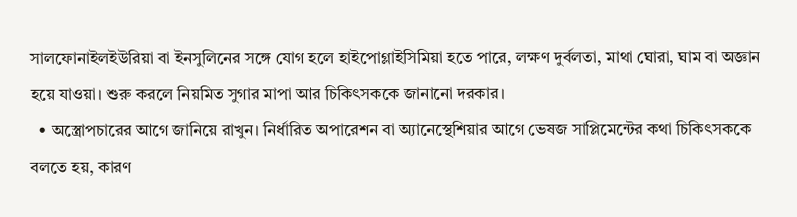সালফোনাইলইউরিয়া বা ইনসুলিনের সঙ্গে যোগ হলে হাইপোগ্লাইসিমিয়া হতে পারে, লক্ষণ দুর্বলতা, মাথা ঘোরা, ঘাম বা অজ্ঞান হয়ে যাওয়া। শুরু করলে নিয়মিত সুগার মাপা আর চিকিৎসককে জানানো দরকার।
  • অস্ত্রোপচারের আগে জানিয়ে রাখুন। নির্ধারিত অপারেশন বা অ্যানেস্থেশিয়ার আগে ভেষজ সাপ্লিমেন্টের কথা চিকিৎসককে বলতে হয়, কারণ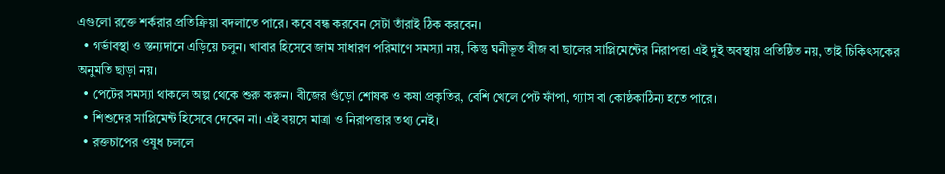এগুলো রক্তে শর্করার প্রতিক্রিয়া বদলাতে পারে। কবে বন্ধ করবেন সেটা তাঁরাই ঠিক করবেন।
  • গর্ভাবস্থা ও স্তন্যদানে এড়িয়ে চলুন। খাবার হিসেবে জাম সাধারণ পরিমাণে সমস্যা নয়, কিন্তু ঘনীভূত বীজ বা ছালের সাপ্লিমেন্টের নিরাপত্তা এই দুই অবস্থায় প্রতিষ্ঠিত নয়, তাই চিকিৎসকের অনুমতি ছাড়া নয়।
  • পেটের সমস্যা থাকলে অল্প থেকে শুরু করুন। বীজের গুঁড়ো শোষক ও কষা প্রকৃতির, বেশি খেলে পেট ফাঁপা, গ্যাস বা কোষ্ঠকাঠিন্য হতে পারে।
  • শিশুদের সাপ্লিমেন্ট হিসেবে দেবেন না। এই বয়সে মাত্রা ও নিরাপত্তার তথ্য নেই।
  • রক্তচাপের ওষুধ চললে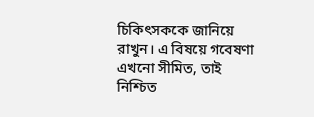চিকিৎসককে জানিয়ে রাখুন। এ বিষয়ে গবেষণা এখনো সীমিত, তাই নিশ্চিত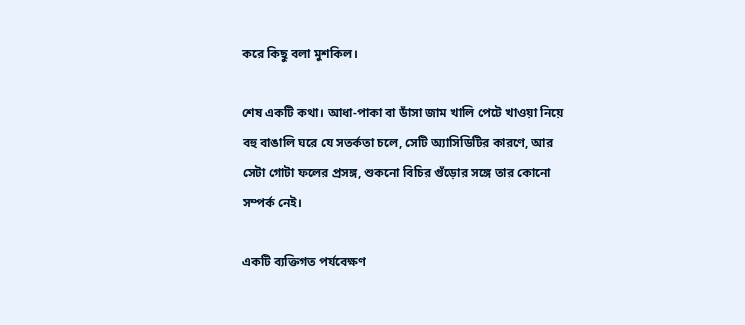করে কিছু বলা মুশকিল।

শেষ একটি কথা। আধা-পাকা বা ডাঁসা জাম খালি পেটে খাওয়া নিয়ে বহু বাঙালি ঘরে যে সতর্কতা চলে, সেটি অ্যাসিডিটির কারণে, আর সেটা গোটা ফলের প্রসঙ্গ, শুকনো বিচির গুঁড়োর সঙ্গে তার কোনো সম্পর্ক নেই।

একটি ব্যক্তিগত পর্যবেক্ষণ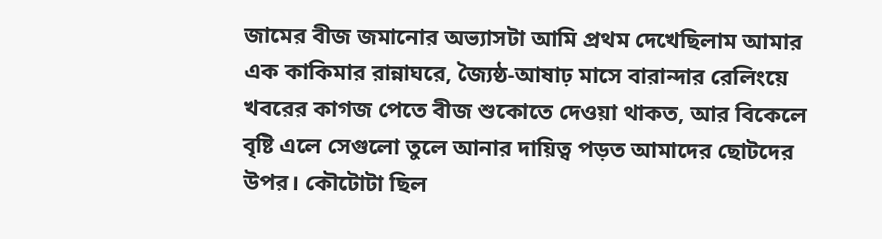জামের বীজ জমানোর অভ্যাসটা আমি প্রথম দেখেছিলাম আমার এক কাকিমার রান্নাঘরে, জ্যৈষ্ঠ-আষাঢ় মাসে বারান্দার রেলিংয়ে খবরের কাগজ পেতে বীজ শুকোতে দেওয়া থাকত, আর বিকেলে বৃষ্টি এলে সেগুলো তুলে আনার দায়িত্ব পড়ত আমাদের ছোটদের উপর। কৌটোটা ছিল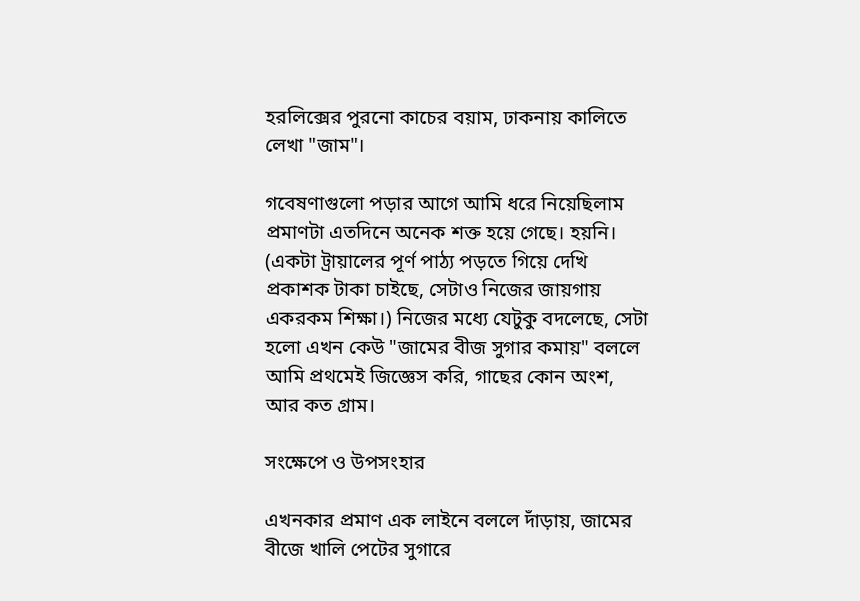হরলিক্সের পুরনো কাচের বয়াম, ঢাকনায় কালিতে লেখা "জাম"।

গবেষণাগুলো পড়ার আগে আমি ধরে নিয়েছিলাম প্রমাণটা এতদিনে অনেক শক্ত হয়ে গেছে। হয়নি। (একটা ট্রায়ালের পূর্ণ পাঠ্য পড়তে গিয়ে দেখি প্রকাশক টাকা চাইছে, সেটাও নিজের জায়গায় একরকম শিক্ষা।) নিজের মধ্যে যেটুকু বদলেছে, সেটা হলো এখন কেউ "জামের বীজ সুগার কমায়" বললে আমি প্রথমেই জিজ্ঞেস করি, গাছের কোন অংশ, আর কত গ্রাম।

সংক্ষেপে ও উপসংহার

এখনকার প্রমাণ এক লাইনে বললে দাঁড়ায়, জামের বীজে খালি পেটের সুগারে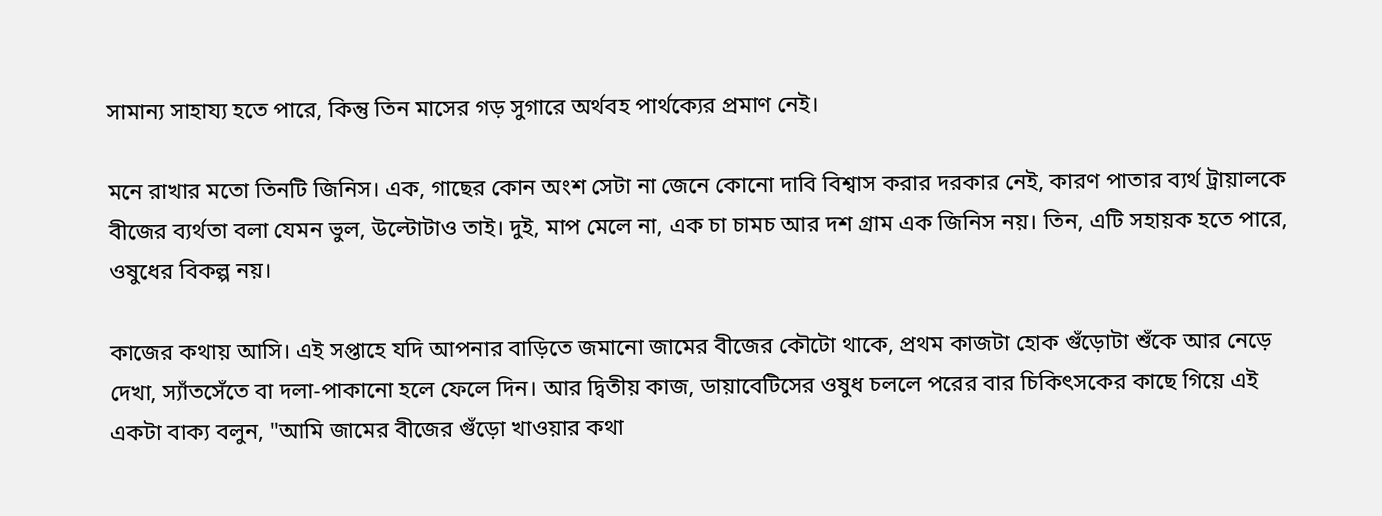সামান্য সাহায্য হতে পারে, কিন্তু তিন মাসের গড় সুগারে অর্থবহ পার্থক্যের প্রমাণ নেই।

মনে রাখার মতো তিনটি জিনিস। এক, গাছের কোন অংশ সেটা না জেনে কোনো দাবি বিশ্বাস করার দরকার নেই, কারণ পাতার ব্যর্থ ট্রায়ালকে বীজের ব্যর্থতা বলা যেমন ভুল, উল্টোটাও তাই। দুই, মাপ মেলে না, এক চা চামচ আর দশ গ্রাম এক জিনিস নয়। তিন, এটি সহায়ক হতে পারে, ওষুধের বিকল্প নয়।

কাজের কথায় আসি। এই সপ্তাহে যদি আপনার বাড়িতে জমানো জামের বীজের কৌটো থাকে, প্রথম কাজটা হোক গুঁড়োটা শুঁকে আর নেড়ে দেখা, স্যাঁতসেঁতে বা দলা-পাকানো হলে ফেলে দিন। আর দ্বিতীয় কাজ, ডায়াবেটিসের ওষুধ চললে পরের বার চিকিৎসকের কাছে গিয়ে এই একটা বাক্য বলুন, "আমি জামের বীজের গুঁড়ো খাওয়ার কথা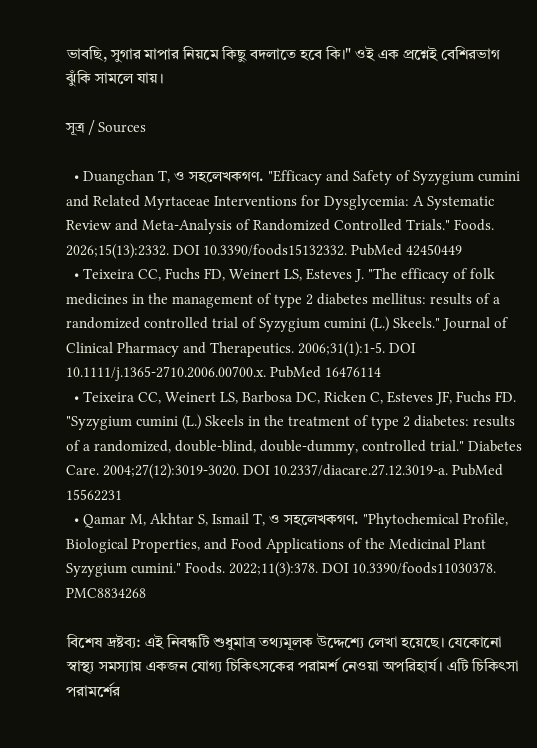ভাবছি, সুগার মাপার নিয়মে কিছু বদলাতে হবে কি।" ওই এক প্রশ্নেই বেশিরভাগ ঝুঁকি সামলে যায়।

সূত্র / Sources

  • Duangchan T, ও সহলেখকগণ. "Efficacy and Safety of Syzygium cumini and Related Myrtaceae Interventions for Dysglycemia: A Systematic Review and Meta-Analysis of Randomized Controlled Trials." Foods. 2026;15(13):2332. DOI 10.3390/foods15132332. PubMed 42450449
  • Teixeira CC, Fuchs FD, Weinert LS, Esteves J. "The efficacy of folk medicines in the management of type 2 diabetes mellitus: results of a randomized controlled trial of Syzygium cumini (L.) Skeels." Journal of Clinical Pharmacy and Therapeutics. 2006;31(1):1-5. DOI 10.1111/j.1365-2710.2006.00700.x. PubMed 16476114
  • Teixeira CC, Weinert LS, Barbosa DC, Ricken C, Esteves JF, Fuchs FD. "Syzygium cumini (L.) Skeels in the treatment of type 2 diabetes: results of a randomized, double-blind, double-dummy, controlled trial." Diabetes Care. 2004;27(12):3019-3020. DOI 10.2337/diacare.27.12.3019-a. PubMed 15562231
  • Qamar M, Akhtar S, Ismail T, ও সহলেখকগণ. "Phytochemical Profile, Biological Properties, and Food Applications of the Medicinal Plant Syzygium cumini." Foods. 2022;11(3):378. DOI 10.3390/foods11030378. PMC8834268

বিশেষ দ্রষ্টব্য: এই নিবন্ধটি শুধুমাত্র তথ্যমূলক উদ্দেশ্যে লেখা হয়েছে। যেকোনো স্বাস্থ্য সমস্যায় একজন যোগ্য চিকিৎসকের পরামর্শ নেওয়া অপরিহার্য। এটি চিকিৎসা পরামর্শের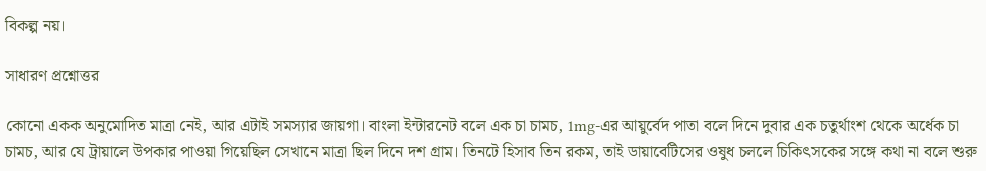বিকল্প নয়।

সাধারণ প্রশ্নোত্তর

কোনো একক অনুমোদিত মাত্রা নেই, আর এটাই সমস্যার জায়গা। বাংলা ইন্টারনেট বলে এক চা চামচ, 1mg-এর আয়ুর্বেদ পাতা বলে দিনে দুবার এক চতুর্থাংশ থেকে অর্ধেক চা চামচ, আর যে ট্রায়ালে উপকার পাওয়া গিয়েছিল সেখানে মাত্রা ছিল দিনে দশ গ্রাম। তিনটে হিসাব তিন রকম, তাই ডায়াবেটিসের ওষুধ চললে চিকিৎসকের সঙ্গে কথা না বলে শুরু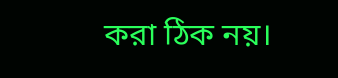করা ঠিক নয়।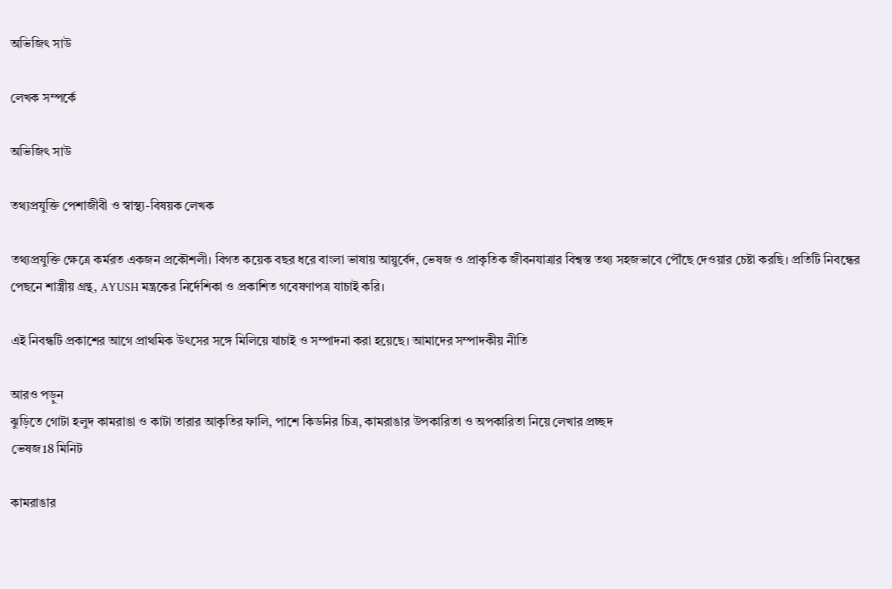অভিজিৎ সাউ

লেখক সম্পর্কে

অভিজিৎ সাউ

তথ্যপ্রযুক্তি পেশাজীবী ও স্বাস্থ্য-বিষয়ক লেখক

তথ্যপ্রযুক্তি ক্ষেত্রে কর্মরত একজন প্রকৌশলী। বিগত কয়েক বছর ধরে বাংলা ভাষায় আয়ুর্বেদ, ভেষজ ও প্রাকৃতিক জীবনযাত্রার বিশ্বস্ত তথ্য সহজভাবে পৌঁছে দেওয়ার চেষ্টা করছি। প্রতিটি নিবন্ধের পেছনে শাস্ত্রীয় গ্রন্থ, AYUSH মন্ত্রকের নির্দেশিকা ও প্রকাশিত গবেষণাপত্র যাচাই করি।

এই নিবন্ধটি প্রকাশের আগে প্রাথমিক উৎসের সঙ্গে মিলিয়ে যাচাই ও সম্পাদনা করা হয়েছে। আমাদের সম্পাদকীয় নীতি

আরও পড়ুন
ঝুড়িতে গোটা হলুদ কামরাঙা ও কাটা তারার আকৃতির ফালি, পাশে কিডনির চিত্র, কামরাঙার উপকারিতা ও অপকারিতা নিয়ে লেখার প্রচ্ছদ
ভেষজ18 মিনিট

কামরাঙার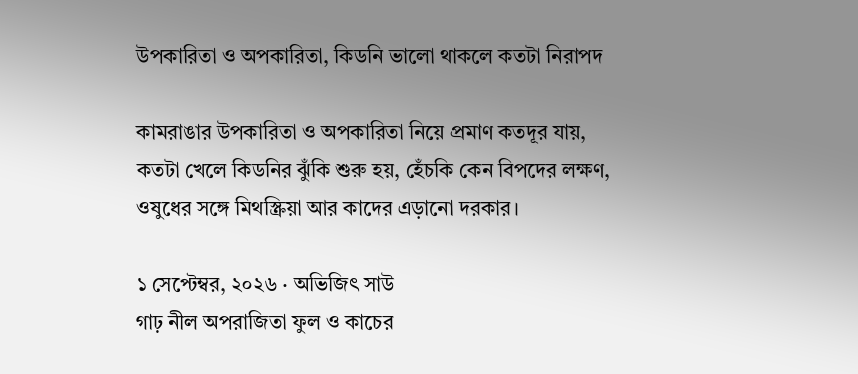উপকারিতা ও অপকারিতা, কিডনি ভালো থাকলে কতটা নিরাপদ

কামরাঙার উপকারিতা ও অপকারিতা নিয়ে প্রমাণ কতদূর যায়, কতটা খেলে কিডনির ঝুঁকি শুরু হয়, হেঁচকি কেন বিপদের লক্ষণ, ওষুধের সঙ্গে মিথস্ক্রিয়া আর কাদের এড়ানো দরকার।

১ সেপ্টেম্বর, ২০২৬ · অভিজিৎ সাউ
গাঢ় নীল অপরাজিতা ফুল ও কাচের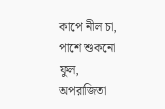কাপে নীল চা, পাশে শুকনো ফুল, অপরাজিতা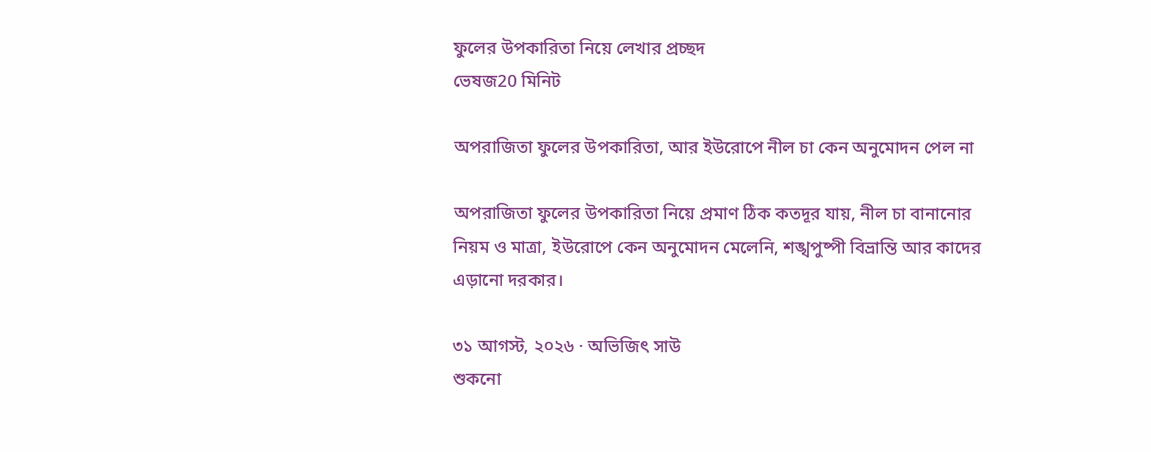ফুলের উপকারিতা নিয়ে লেখার প্রচ্ছদ
ভেষজ20 মিনিট

অপরাজিতা ফুলের উপকারিতা, আর ইউরোপে নীল চা কেন অনুমোদন পেল না

অপরাজিতা ফুলের উপকারিতা নিয়ে প্রমাণ ঠিক কতদূর যায়, নীল চা বানানোর নিয়ম ও মাত্রা, ইউরোপে কেন অনুমোদন মেলেনি, শঙ্খপুষ্পী বিভ্রান্তি আর কাদের এড়ানো দরকার।

৩১ আগস্ট, ২০২৬ · অভিজিৎ সাউ
শুকনো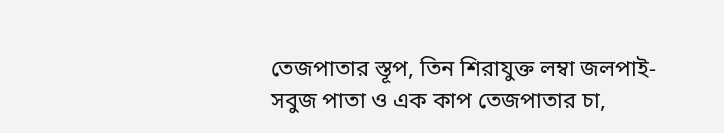তেজপাতার স্তূপ, তিন শিরাযুক্ত লম্বা জলপাই-সবুজ পাতা ও এক কাপ তেজপাতার চা,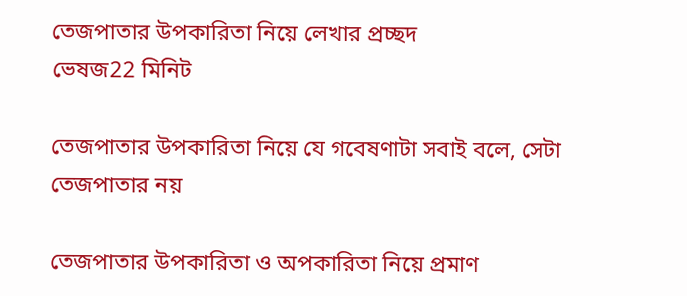তেজপাতার উপকারিতা নিয়ে লেখার প্রচ্ছদ
ভেষজ22 মিনিট

তেজপাতার উপকারিতা নিয়ে যে গবেষণাটা সবাই বলে, সেটা তেজপাতার নয়

তেজপাতার উপকারিতা ও অপকারিতা নিয়ে প্রমাণ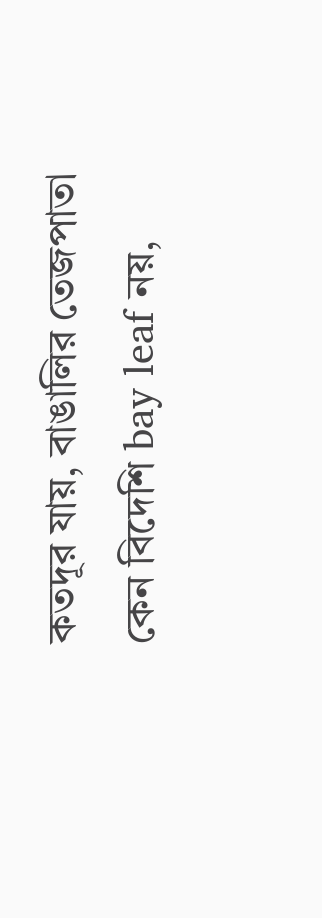কতদূর যায়, বাঙালির তেজপাতা কেন বিদেশি bay leaf নয়,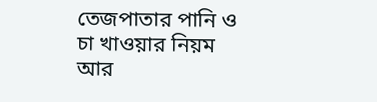তেজপাতার পানি ও চা খাওয়ার নিয়ম আর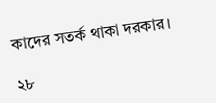কাদের সতর্ক থাকা দরকার।

২৮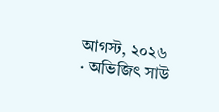আগস্ট, ২০২৬ · অভিজিৎ সাউ